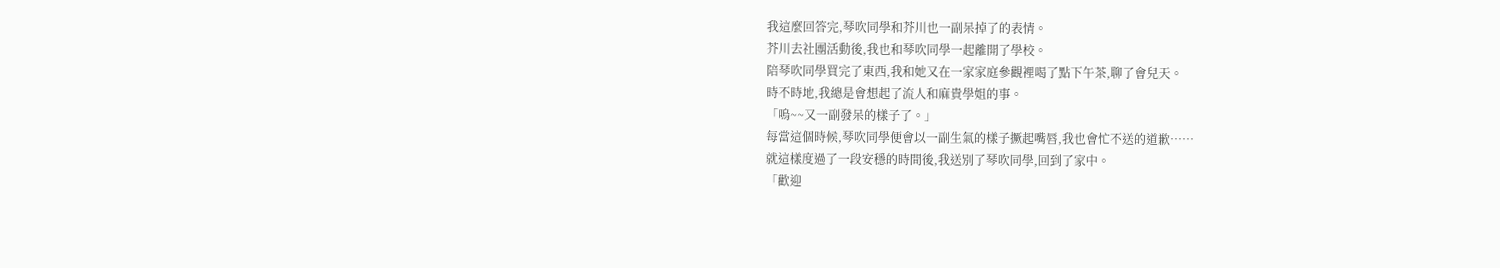我這麼回答完,琴吹同學和芥川也一副呆掉了的表情。
芥川去社團活動後,我也和琴吹同學一起離開了學校。
陪琴吹同學買完了東西,我和她又在一家家庭參觀裡喝了點下午茶,聊了會兒天。
時不時地,我總是會想起了流人和麻貴學姐的事。
「嗚~~又一副發呆的樣子了。」
每當這個時候,琴吹同學便會以一副生氣的樣子撅起嘴唇,我也會忙不送的道歉……
就這樣度過了一段安穩的時間後,我送別了琴吹同學,回到了家中。
「歡迎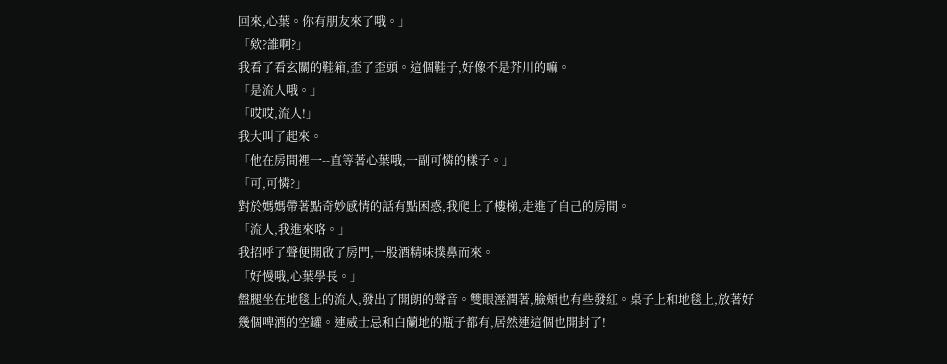回來,心葉。你有朋友來了哦。」
「欸?誰啊?」
我看了看玄關的鞋箱,歪了歪頭。這個鞋子,好像不是芥川的嘛。
「是流人哦。」
「哎哎,流人!」
我大叫了起來。
「他在房間裡一--直等著心葉哦,一副可憐的樣子。」
「可,可憐?」
對於媽媽帶著點奇妙感情的話有點困惑,我爬上了樓梯,走進了自己的房間。
「流人,我進來咯。」
我招呼了聲便開啟了房門,一股酒精味撲鼻而來。
「好慢哦,心葉學長。」
盤腿坐在地毯上的流人,發出了開朗的聲音。雙眼溼潤著,臉頰也有些發紅。桌子上和地毯上,放著好幾個啤酒的空罐。連威士忌和白蘭地的瓶子都有,居然連這個也開封了!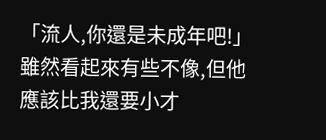「流人,你還是未成年吧!」
雖然看起來有些不像,但他應該比我還要小才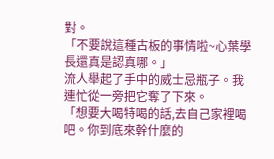對。
「不要說這種古板的事情啦~心葉學長還真是認真哪。」
流人舉起了手中的威士忌瓶子。我連忙從一旁把它奪了下來。
「想要大喝特喝的話,去自己家裡喝吧。你到底來幹什麼的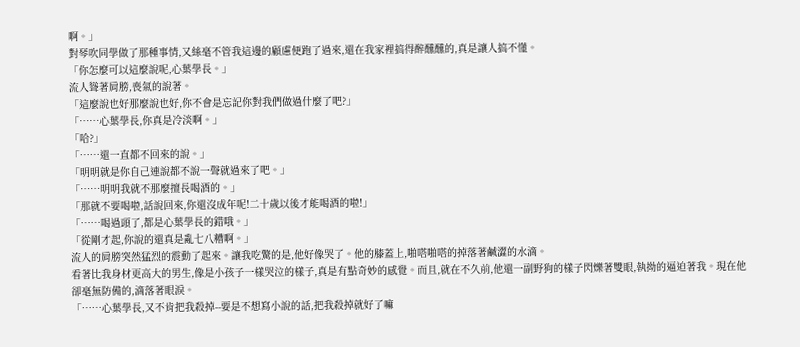啊。」
對琴吹同學做了那種事情,又絲毫不管我這邊的顧慮便跑了過來,還在我家裡搞得醉醺醺的,真是讓人搞不懂。
「你怎麼可以這麼說呢,心葉學長。」
流人聳著肩膀,喪氣的說著。
「這麼說也好那麼說也好,你不會是忘記你對我們做過什麼了吧?」
「……心葉學長,你真是冷淡啊。」
「哈?」
「……還一直都不回來的說。」
「明明就是你自己連說都不說一聲就過來了吧。」
「……明明我就不那麼擅長喝酒的。」
「那就不要喝啦,話說回來,你還沒成年呢!二十歲以後才能喝酒的啦!」
「……喝過頭了,都是心葉學長的錯哦。」
「從剛才起,你說的還真是亂七八糟啊。」
流人的肩膀突然猛烈的震動了起來。讓我吃驚的是,他好像哭了。他的膝蓋上,啪嗒啪嗒的掉落著鹹澀的水滴。
看著比我身材更高大的男生,像是小孩子一樣哭泣的樣子,真是有點奇妙的感覺。而且,就在不久前,他還一副野狗的樣子閃爍著雙眼,執拗的逼迫著我。現在他卻毫無防備的,滴落著眼淚。
「……心葉學長,又不肯把我殺掉--要是不想寫小說的話,把我殺掉就好了嘛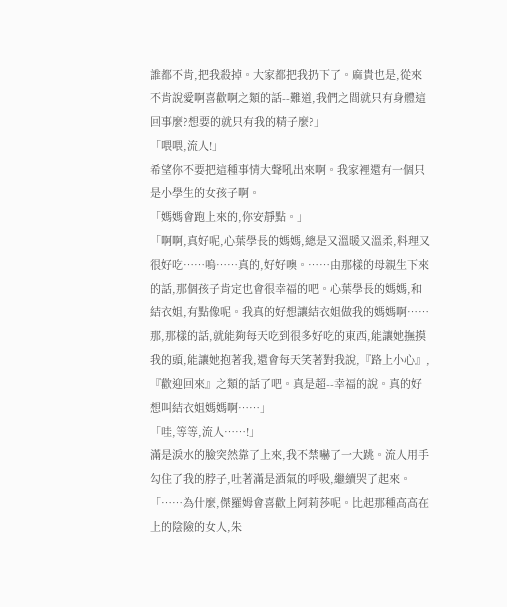誰都不肯,把我殺掉。大家都把我扔下了。麻貴也是,從來不肯說愛啊喜歡啊之類的話--難道,我們之間就只有身體這回事麼?想要的就只有我的精子麼?」
「喂喂,流人!」
希望你不要把這種事情大聲吼出來啊。我家裡還有一個只是小學生的女孩子啊。
「媽媽會跑上來的,你安靜點。」
「啊啊,真好呢,心葉學長的媽媽,總是又溫暖又溫柔,料理又很好吃……嗚……真的,好好噢。……由那樣的母親生下來的話,那個孩子肯定也會很幸福的吧。心葉學長的媽媽,和結衣姐,有點像呢。我真的好想讓結衣姐做我的媽媽啊……那,那樣的話,就能夠每天吃到很多好吃的東西,能讓她撫摸我的頭,能讓她抱著我,還會每天笑著對我說,『路上小心』,『歡迎回來』之類的話了吧。真是超--幸福的說。真的好想叫結衣姐媽媽啊……」
「哇,等等,流人……!」
滿是淚水的臉突然靠了上來,我不禁嚇了一大跳。流人用手勾住了我的脖子,吐著滿是酒氣的呼吸,繼續哭了起來。
「……為什麼,傑羅姆會喜歡上阿莉莎呢。比起那種高高在上的陰險的女人,朱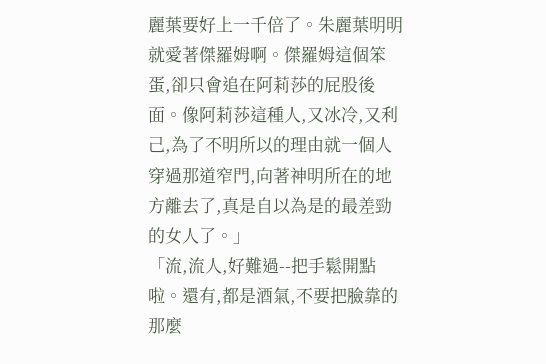麗葉要好上一千倍了。朱麗葉明明就愛著傑羅姆啊。傑羅姆這個笨蛋,卻只會追在阿莉莎的屁股後面。像阿莉莎這種人,又冰冷,又利己,為了不明所以的理由就一個人穿過那道窄門,向著神明所在的地方離去了,真是自以為是的最差勁的女人了。」
「流,流人,好難過--把手鬆開點啦。還有,都是酒氣,不要把臉靠的那麼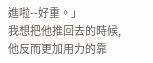進啦--好重。」
我想把他推回去的時候,他反而更加用力的靠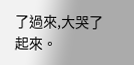了過來,大哭了起來。